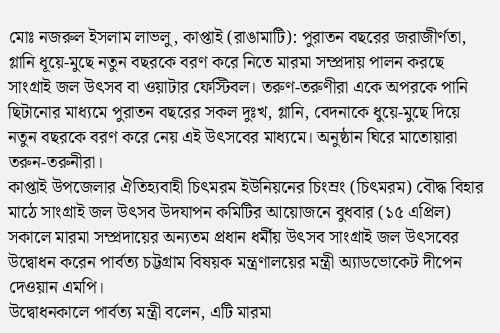মোঃ নজরুল ইসলাম লাভলু, কাপ্তাই (রাঙামাটি): পুরাতন বছরের জরাজীর্ণতা, গ্লানি ধূয়ে-মুছে নতুন বছরকে বরণ করে নিতে মারমা সম্প্রদায় পালন করছে সাংগ্রাই জল উৎসব বা ওয়াটার ফেস্টিবল। তরুণ-তরুণীরা একে অপরকে পানি ছিটানোর মাধ্যমে পুরাতন বছরের সকল দুঃখ, গ্লানি, বেদনাকে ধুয়ে-মুছে দিয়ে নতুন বছরকে বরণ করে নেয় এই উৎসবের মাধ্যমে। অনুষ্ঠান ঘিরে মাতোয়ারা তরুন-তরুনীরা।
কাপ্তাই উপজেলার ঐতিহ্যবাহী চিৎমরম ইউনিয়নের চিংম্রং (চিৎমরম) বৌদ্ধ বিহার মাঠে সাংগ্রাই জল উৎসব উদযাপন কমিটির আয়োজনে বুধবার (১৫ এপ্রিল) সকালে মারমা সম্প্রদায়ের অন্যতম প্রধান ধর্মীয় উৎসব সাংগ্রাই জল উৎসবের উদ্বোধন করেন পার্বত্য চট্টগ্রাম বিষয়ক মন্ত্রণালয়ের মন্ত্রী অ্যাডভোকেট দীপেন দেওয়ান এমপি।
উদ্বোধনকালে পার্বত্য মন্ত্রী বলেন, এটি মারমা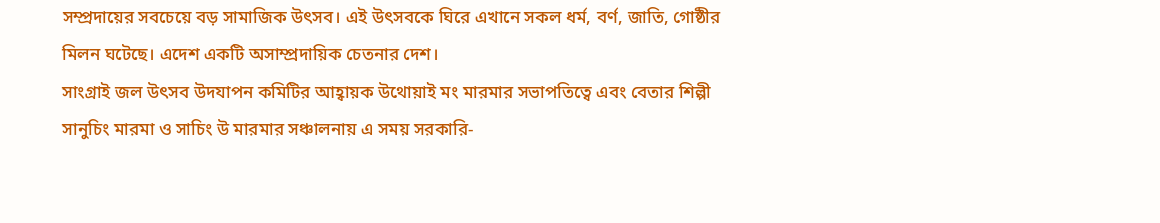সম্প্রদায়ের সবচেয়ে বড় সামাজিক উৎসব। এই উৎসবকে ঘিরে এখানে সকল ধর্ম, বর্ণ, জাতি, গোষ্ঠীর মিলন ঘটেছে। এদেশ একটি অসাম্প্রদায়িক চেতনার দেশ।
সাংগ্রাই জল উৎসব উদযাপন কমিটির আহ্বায়ক উথোয়াই মং মারমার সভাপতিত্বে এবং বেতার শিল্পী সানুচিং মারমা ও সাচিং উ মারমার সঞ্চালনায় এ সময় সরকারি-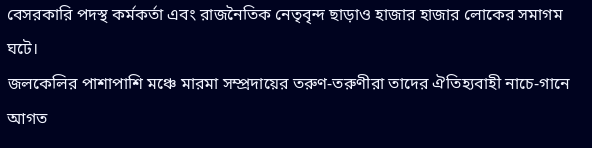বেসরকারি পদস্থ কর্মকর্তা এবং রাজনৈতিক নেতৃবৃন্দ ছাড়াও হাজার হাজার লোকের সমাগম ঘটে।
জলকেলির পাশাপাশি মঞ্চে মারমা সম্প্রদায়ের তরুণ-তরুণীরা তাদের ঐতিহ্যবাহী নাচে-গানে আগত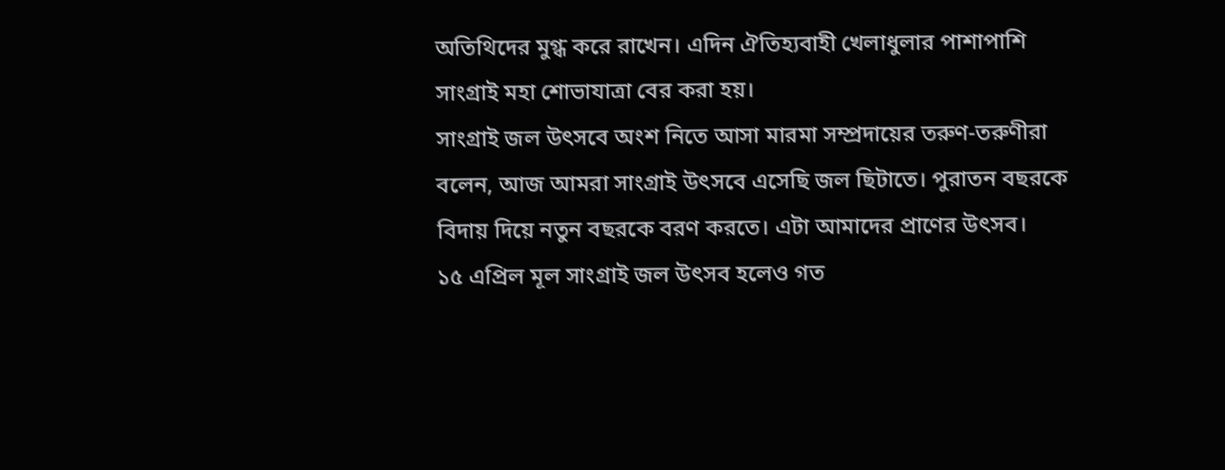অতিথিদের মুগ্ধ করে রাখেন। এদিন ঐতিহ্যবাহী খেলাধুলার পাশাপাশি সাংগ্রাই মহা শোভাযাত্রা বের করা হয়।
সাংগ্রাই জল উৎসবে অংশ নিতে আসা মারমা সম্প্রদায়ের তরুণ-তরুণীরা বলেন, আজ আমরা সাংগ্রাই উৎসবে এসেছি জল ছিটাতে। পুরাতন বছরকে বিদায় দিয়ে নতুন বছরকে বরণ করতে। এটা আমাদের প্রাণের উৎসব।
১৫ এপ্রিল মূল সাংগ্রাই জল উৎসব হলেও গত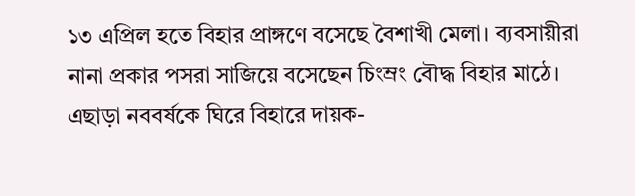১৩ এপ্রিল হতে বিহার প্রাঙ্গণে বসেছে বৈশাখী মেলা। ব্যবসায়ীরা নানা প্রকার পসরা সাজিয়ে বসেছেন চিংম্রং বৌদ্ধ বিহার মাঠে। এছাড়া নববর্ষকে ঘিরে বিহারে দায়ক-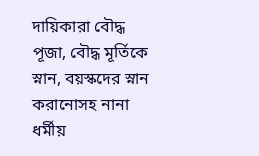দায়িকারা বৌদ্ধ পূজা, বৌদ্ধ মূর্তিকে স্নান, বয়স্কদের স্নান করানোসহ নানা ধর্মীয়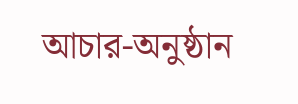আচার-অনুষ্ঠান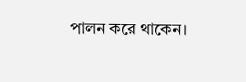পালন করে থাকেন।